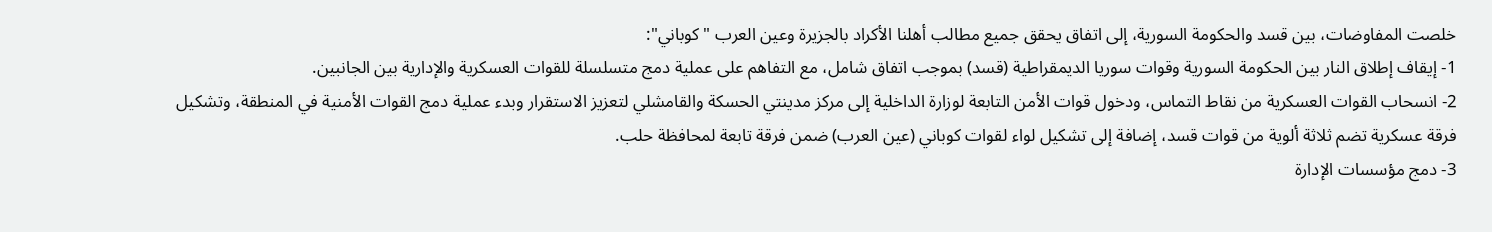خلصت المفاوضات، بين قسد والحكومة السورية، إلى اتفاق يحقق جميع مطالب أهلنا الأكراد بالجزيرة وعين العرب "كوباني":
1- إيقاف إطلاق النار بين الحكومة السورية وقوات سوريا الديمقراطية (قسد) بموجب اتفاق شامل، مع التفاهم على عملية دمج متسلسلة للقوات العسكرية والإدارية بين الجانبين.
2- انسحاب القوات العسكرية من نقاط التماس، ودخول قوات الأمن التابعة لوزارة الداخلية إلى مركز مدينتي الحسكة والقامشلي لتعزيز الاستقرار وبدء عملية دمج القوات الأمنية في المنطقة، وتشكيل فرقة عسكرية تضم ثلاثة ألوية من قوات قسد، إضافة إلى تشكيل لواء لقوات كوباني (عين العرب) ضمن فرقة تابعة لمحافظة حلب.
3- دمج مؤسسات الإدارة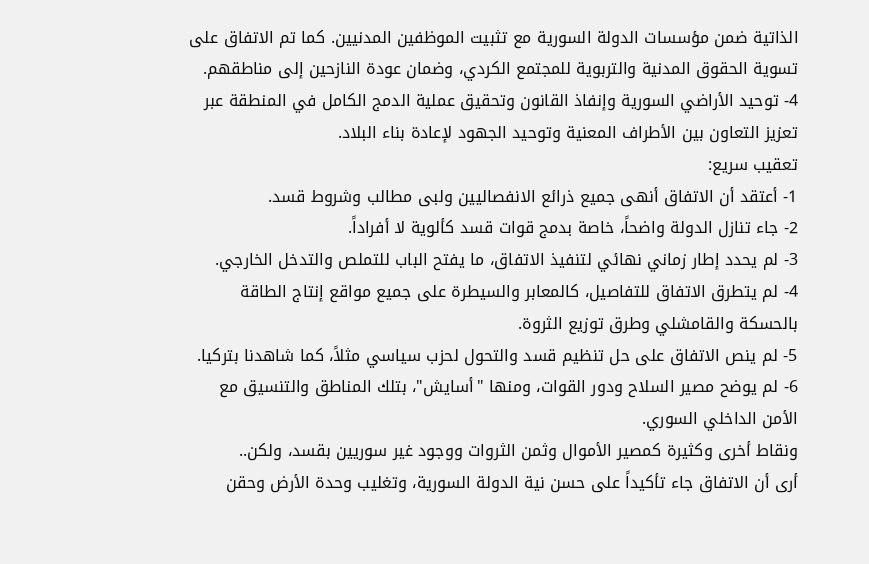الذاتية ضمن مؤسسات الدولة السورية مع تثبيت الموظفين المدنيين. كما تم الاتفاق على تسوية الحقوق المدنية والتربوية للمجتمع الكردي، وضمان عودة النازحين إلى مناطقهم.
4- توحيد الأراضي السورية وإنفاذ القانون وتحقيق عملية الدمج الكامل في المنطقة عبر تعزيز التعاون بين الأطراف المعنية وتوحيد الجهود لإعادة بناء البلاد.
تعقيب سريع:
1- أعتقد أن الاتفاق أنهى جميع ذرائع الانفصاليين ولبى مطالب وشروط قسد.
2- جاء تنازل الدولة واضحاً، خاصة بدمج قوات قسد كألوية لا أفراداً.
3- لم يحدد إطار زماني نهائي لتنفيذ الاتفاق، ما يفتح الباب للتملص والتدخل الخارجي.
4- لم يتطرق الاتفاق للتفاصيل، كالمعابر والسيطرة على جميع مواقع إنتاج الطاقة بالحسكة والقامشلي وطرق توزيع الثروة.
5- لم ينص الاتفاق على حل تنظيم قسد والتحول لحزب سياسي مثلاً، كما شاهدنا بتركيا.
6- لم يوضح مصير السلاح ودور القوات، ومنها "أسايش"، بتلك المناطق والتنسيق مع الأمن الداخلي السوري.
ونقاط أخرى وكثيرة كمصير الأموال وثمن الثروات ووجود غير سوريين بقسد، ولكن..
أرى أن الاتفاق جاء تأكيداً على حسن نية الدولة السورية، وتغليب وحدة الأرض وحقن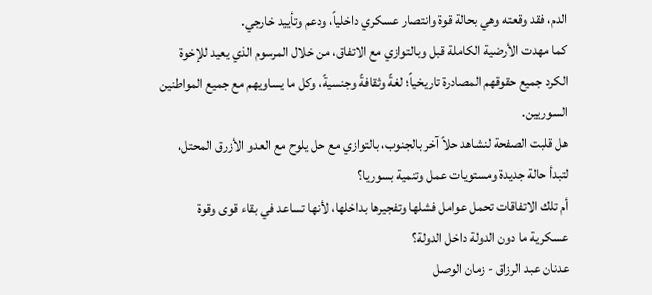الدم، فقد وقعته وهي بحالة قوة وانتصار عسكري داخلياً، ودعم وتأييد خارجي.
كما مهدت الأرضية الكاملة قبل وبالتوازي مع الاتفاق، من خلال المرسوم الذي يعيد للإخوة الكرد جميع حقوقهم المصادرة تاريخياً؛ لغةً وثقافةً وجنسيةً، وكل ما يساويهم مع جميع المواطنين السوريين.
هل قلبت الصفحة لنشاهد حلاً آخر بالجنوب، بالتوازي مع حل يلوح مع العدو الأزرق المحتل، لتبدأ حالة جديدة ومستويات عمل وتنمية بسوريا؟
أم تلك الاتفاقات تحمل عوامل فشلها وتفجيرها بداخلها، لأنها تساعد في بقاء قوى وقوة عسكرية ما دون الدولة داخل الدولة؟
عدنان عبد الرزاق - زمان الوصل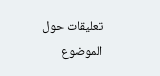تعليقات حول الموضوع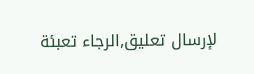لإرسال تعليق,الرجاء تعبئة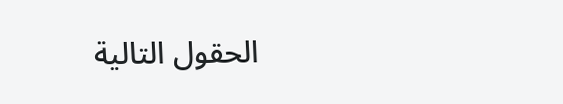الحقول التالية